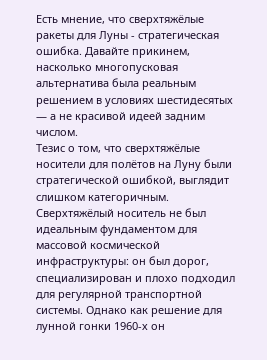Есть мнение, что сверхтяжёлые ракеты для Луны - стратегическая ошибка. Давайте прикинем, насколько многопусковая альтернатива была реальным решением в условиях шестидесятых — а не красивой идеей задним числом.
Тезис о том, что сверхтяжёлые носители для полётов на Луну были стратегической ошибкой, выглядит слишком категоричным. Сверхтяжёлый носитель не был идеальным фундаментом для массовой космической инфраструктуры: он был дорог, специализирован и плохо подходил для регулярной транспортной системы. Однако как решение для лунной гонки 1960-х он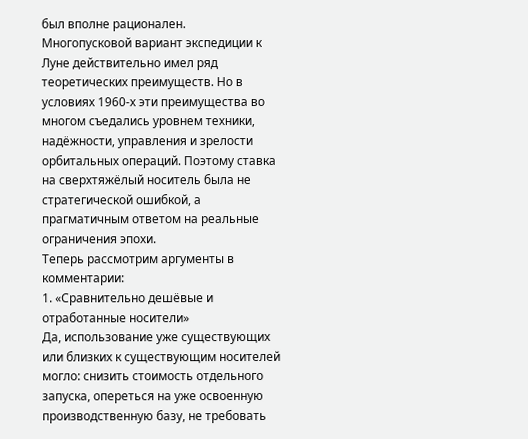был вполне рационален.
Многопусковой вариант экспедиции к Луне действительно имел ряд теоретических преимуществ. Но в условиях 1960-х эти преимущества во многом съедались уровнем техники, надёжности, управления и зрелости орбитальных операций. Поэтому ставка на сверхтяжёлый носитель была не стратегической ошибкой, а прагматичным ответом на реальные ограничения эпохи.
Теперь рассмотрим аргументы в комментарии:
1. «Сравнительно дешёвые и отработанные носители»
Да, использование уже существующих или близких к существующим носителей могло: снизить стоимость отдельного запуска, опереться на уже освоенную производственную базу, не требовать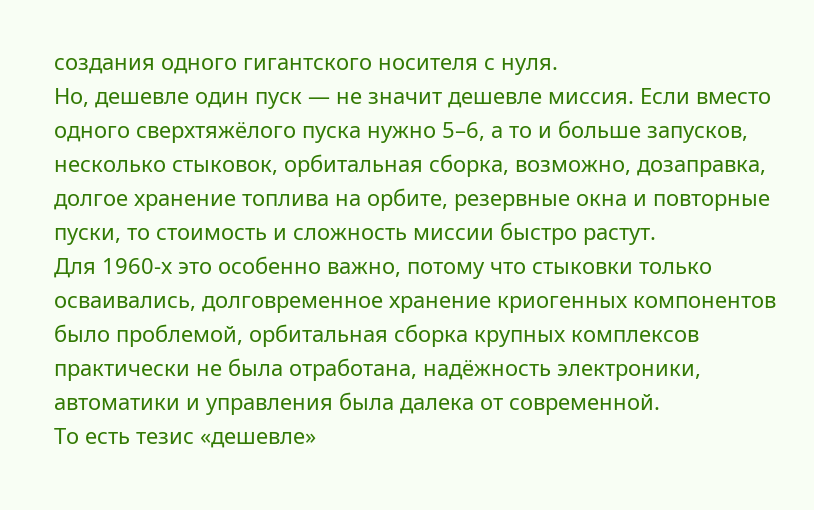создания одного гигантского носителя с нуля.
Но, дешевле один пуск — не значит дешевле миссия. Если вместо одного сверхтяжёлого пуска нужно 5–6, а то и больше запусков, несколько стыковок, орбитальная сборка, возможно, дозаправка, долгое хранение топлива на орбите, резервные окна и повторные пуски, то стоимость и сложность миссии быстро растут.
Для 1960-х это особенно важно, потому что стыковки только осваивались, долговременное хранение криогенных компонентов было проблемой, орбитальная сборка крупных комплексов практически не была отработана, надёжность электроники, автоматики и управления была далека от современной.
То есть тезис «дешевле»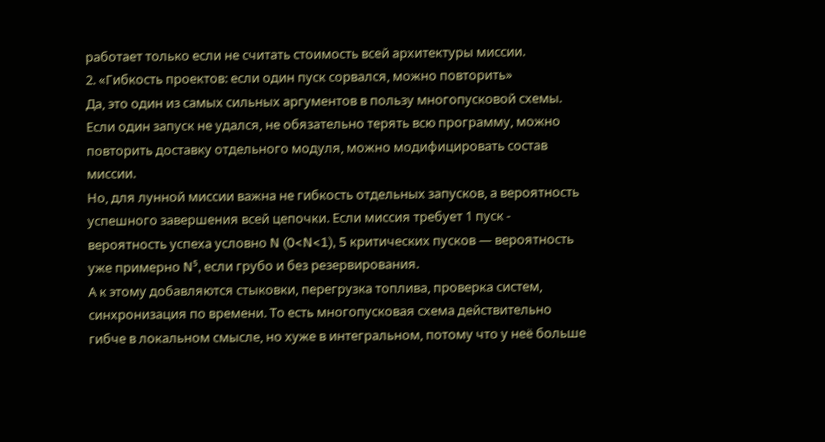работает только если не считать стоимость всей архитектуры миссии.
2. «Гибкость проектов: если один пуск сорвался, можно повторить»
Да, это один из самых сильных аргументов в пользу многопусковой схемы.
Если один запуск не удался, не обязательно терять всю программу, можно повторить доставку отдельного модуля, можно модифицировать состав миссии.
Но, для лунной миссии важна не гибкость отдельных запусков, а вероятность успешного завершения всей цепочки. Если миссия требует 1 пуск - вероятность успеха условно N (0<N<1), 5 критических пусков — вероятность уже примерно N⁵, если грубо и без резервирования.
А к этому добавляются стыковки, перегрузка топлива, проверка систем, синхронизация по времени. То есть многопусковая схема действительно гибче в локальном смысле, но хуже в интегральном, потому что у неё больше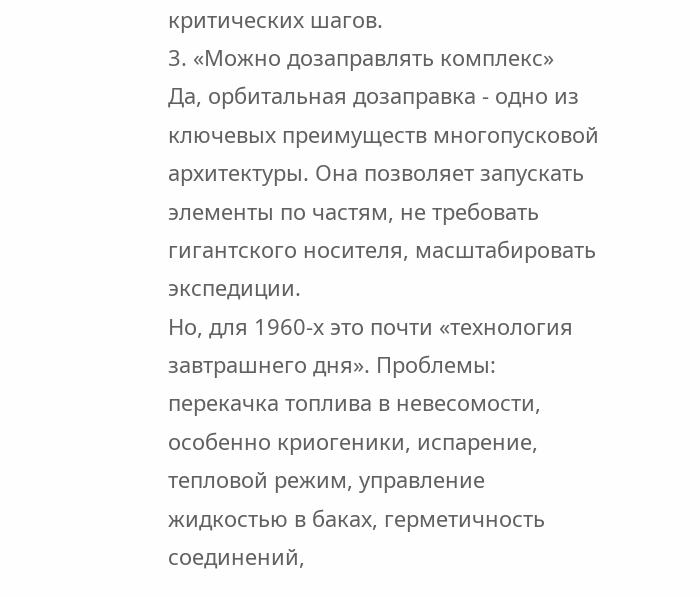критических шагов.
3. «Можно дозаправлять комплекс»
Да, орбитальная дозаправка - одно из ключевых преимуществ многопусковой архитектуры. Она позволяет запускать элементы по частям, не требовать гигантского носителя, масштабировать экспедиции.
Но, для 1960-х это почти «технология завтрашнего дня». Проблемы: перекачка топлива в невесомости, особенно криогеники, испарение, тепловой режим, управление жидкостью в баках, герметичность соединений,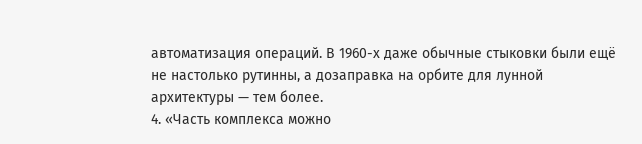автоматизация операций. В 1960-х даже обычные стыковки были ещё не настолько рутинны, а дозаправка на орбите для лунной архитектуры — тем более.
4. «Часть комплекса можно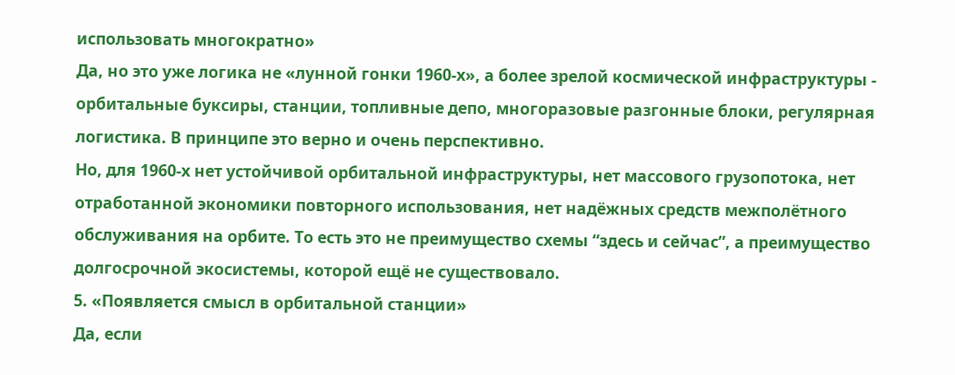использовать многократно»
Да, но это уже логика не «лунной гонки 1960-х», а более зрелой космической инфраструктуры - орбитальные буксиры, станции, топливные депо, многоразовые разгонные блоки, регулярная логистика. В принципе это верно и очень перспективно.
Но, для 1960-х нет устойчивой орбитальной инфраструктуры, нет массового грузопотока, нет отработанной экономики повторного использования, нет надёжных средств межполётного обслуживания на орбите. То есть это не преимущество схемы “здесь и сейчас”, а преимущество долгосрочной экосистемы, которой ещё не существовало.
5. «Появляется смысл в орбитальной станции»
Да, если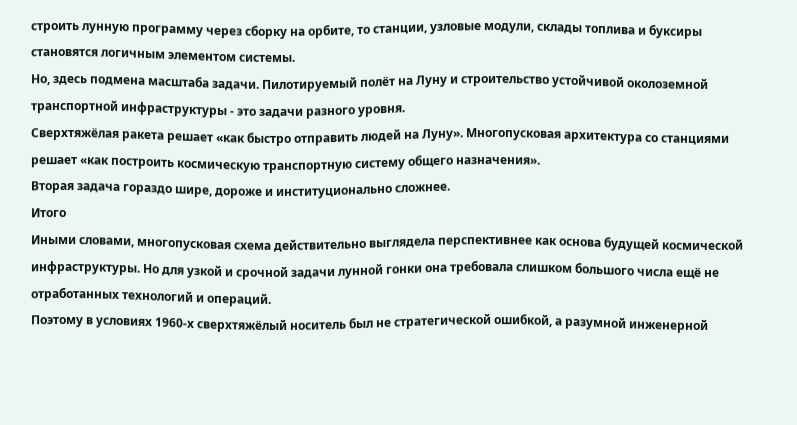строить лунную программу через сборку на орбите, то станции, узловые модули, склады топлива и буксиры становятся логичным элементом системы.
Но, здесь подмена масштаба задачи. Пилотируемый полёт на Луну и строительство устойчивой околоземной транспортной инфраструктуры - это задачи разного уровня.
Сверхтяжёлая ракета решает «как быстро отправить людей на Луну». Многопусковая архитектура со станциями решает «как построить космическую транспортную систему общего назначения».
Вторая задача гораздо шире, дороже и институционально сложнее.
Итого
Иными словами, многопусковая схема действительно выглядела перспективнее как основа будущей космической инфраструктуры. Но для узкой и срочной задачи лунной гонки она требовала слишком большого числа ещё не отработанных технологий и операций.
Поэтому в условиях 1960-х сверхтяжёлый носитель был не стратегической ошибкой, а разумной инженерной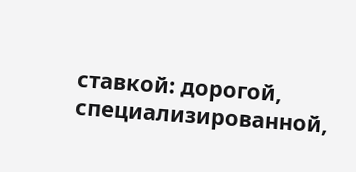ставкой: дорогой, специализированной,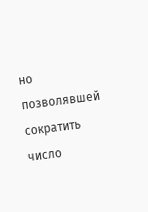но позволявшей сократить число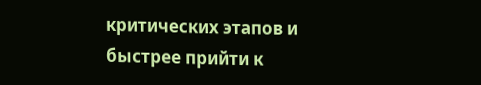критических этапов и быстрее прийти к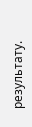результату.